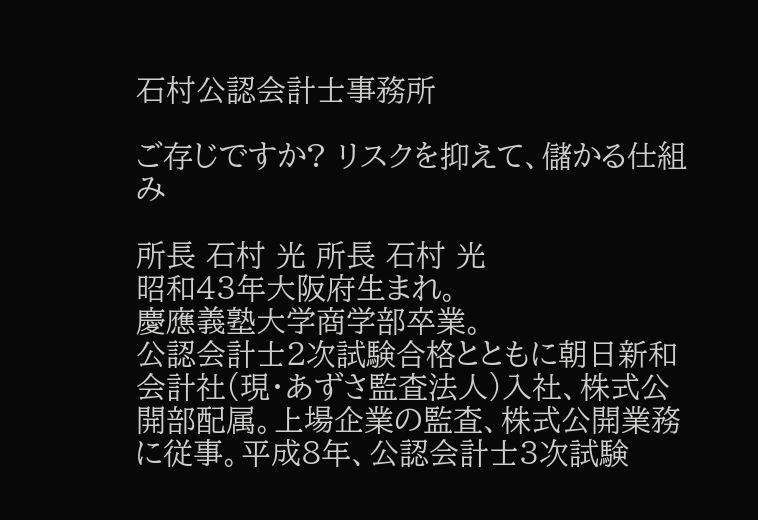石村公認会計士事務所

ご存じですか? リスクを抑えて、儲かる仕組み

所長 石村 光 所長 石村 光
昭和43年大阪府生まれ。
慶應義塾大学商学部卒業。
公認会計士2次試験合格とともに朝日新和会計社(現・あずさ監査法人)入社、株式公開部配属。上場企業の監査、株式公開業務に従事。平成8年、公認会計士3次試験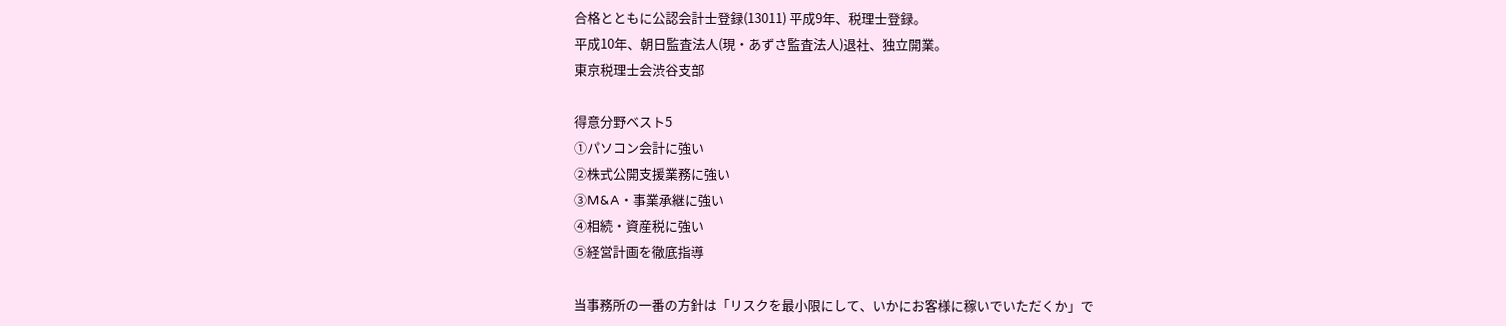合格とともに公認会計士登録(13011) 平成9年、税理士登録。
平成10年、朝日監査法人(現・あずさ監査法人)退社、独立開業。
東京税理士会渋谷支部

得意分野ベスト5
①パソコン会計に強い
②株式公開支援業務に強い
③M&A・事業承継に強い
④相続・資産税に強い
⑤経営計画を徹底指導

当事務所の一番の方針は「リスクを最小限にして、いかにお客様に稼いでいただくか」で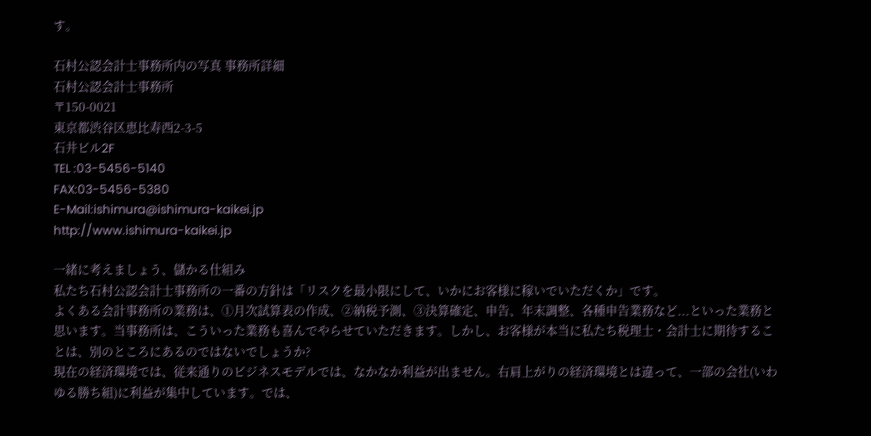す。

石村公認会計士事務所内の写真 事務所詳細
石村公認会計士事務所
〒150-0021
東京都渋谷区恵比寿西2-3-5
石井ビル2F
TEL :03-5456-5140
FAX:03-5456-5380
E-Mail:ishimura@ishimura-kaikei.jp
http://www.ishimura-kaikei.jp

一緒に考えましょう、儲かる仕組み
私たち石村公認会計士事務所の一番の方針は「リスクを最小限にして、いかにお客様に稼いでいただくか」です。
よくある会計事務所の業務は、①月次試算表の作成、②納税予測、③決算確定、申告、年末調整、各種申告業務など...といった業務と思います。当事務所は、こういった業務も喜んでやらせていただきます。しかし、お客様が本当に私たち税理士・会計士に期待することは、別のところにあるのではないでしょうか?
現在の経済環境では、従来通りのビジネスモデルでは、なかなか利益が出ません。右肩上がりの経済環境とは違って、一部の会社(いわゆる勝ち組)に利益が集中しています。では、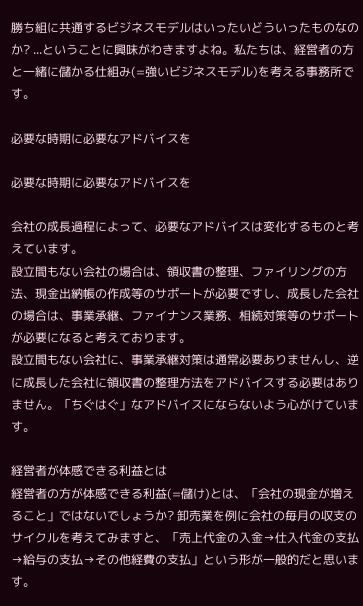勝ち組に共通するビジネスモデルはいったいどういったものなのか? ...ということに興味がわきますよね。私たちは、経営者の方と一緒に儲かる仕組み(=強いビジネスモデル)を考える事務所です。

必要な時期に必要なアドバイスを

必要な時期に必要なアドバイスを

会社の成長過程によって、必要なアドバイスは変化するものと考えています。
設立間もない会社の場合は、領収書の整理、ファイリングの方法、現金出納帳の作成等のサポートが必要ですし、成長した会社の場合は、事業承継、ファイナンス業務、相続対策等のサポートが必要になると考えております。
設立間もない会社に、事業承継対策は通常必要ありませんし、逆に成長した会社に領収書の整理方法をアドバイスする必要はありません。「ちぐはぐ」なアドバイスにならないよう心がけています。

経営者が体感できる利益とは
経営者の方が体感できる利益(=儲け)とは、「会社の現金が増えること」ではないでしょうか? 卸売業を例に会社の毎月の収支のサイクルを考えてみますと、「売上代金の入金→仕入代金の支払→給与の支払→その他経費の支払」という形が一般的だと思います。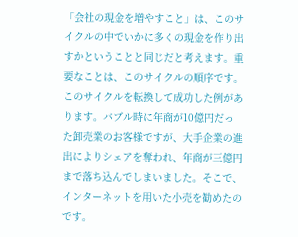「会社の現金を増やすこと」は、このサイクルの中でいかに多くの現金を作り出すかということと同じだと考えます。重要なことは、このサイクルの順序です。
このサイクルを転換して成功した例があります。バブル時に年商が10億円だった卸売業のお客様ですが、大手企業の進出によりシェアを奪われ、年商が三億円まで落ち込んでしまいました。そこで、インターネットを用いた小売を勧めたのです。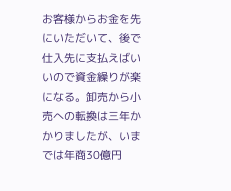お客様からお金を先にいただいて、後で仕入先に支払えばいいので資金繰りが楽になる。卸売から小売への転換は三年かかりましたが、いまでは年商30億円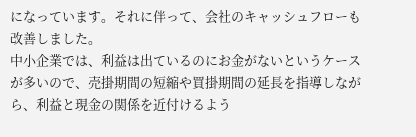になっています。それに伴って、会社のキャッシュフローも改善しました。
中小企業では、利益は出ているのにお金がないというケースが多いので、売掛期間の短縮や買掛期間の延長を指導しながら、利益と現金の関係を近付けるよう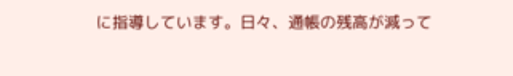に指導しています。日々、通帳の残高が減って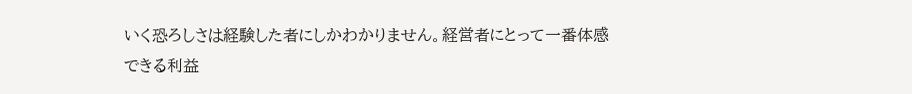いく恐ろしさは経験した者にしかわかりません。経営者にとって一番体感できる利益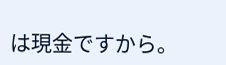は現金ですから。